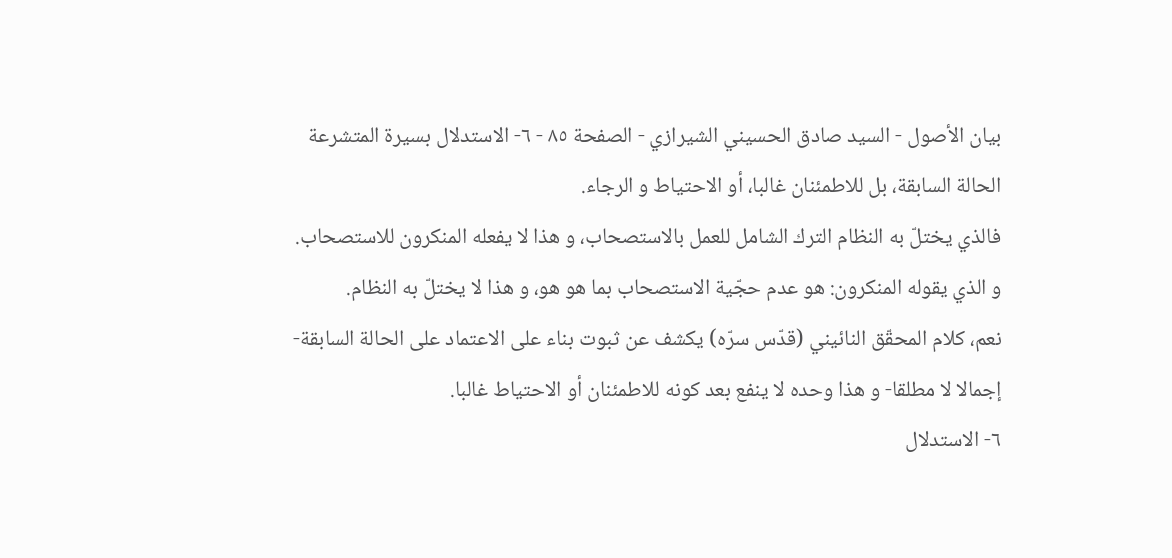بيان الأصول - السيد صادق الحسيني الشيرازي - الصفحة ٨٥ - ٦- الاستدلال بسيرة المتشرعة
الحالة السابقة، بل للاطمئنان غالبا، أو الاحتياط و الرجاء.
فالذي يختلّ به النظام الترك الشامل للعمل بالاستصحاب، و هذا لا يفعله المنكرون للاستصحاب.
و الذي يقوله المنكرون: هو عدم حجّية الاستصحاب بما هو هو، و هذا لا يختلّ به النظام.
نعم، كلام المحقّق النائيني (قدّس سرّه) يكشف عن ثبوت بناء على الاعتماد على الحالة السابقة- إجمالا لا مطلقا- و هذا وحده لا ينفع بعد كونه للاطمئنان أو الاحتياط غالبا.
٦- الاستدلال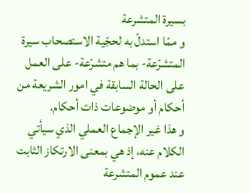بسيرة المتشرعة
و ممّا استدلّ به لحجّية الاستصحاب سيرة المتشرّعة- بما هم متشرّعة- على العمل على الحالة السابقة في امور الشريعة من أحكام أو موضوعات ذات أحكام.
و هذا غير الإجماع العملي الذي سيأتي الكلام عنه، إذ هي بمعنى الارتكاز الثابت عند عموم المتشرعة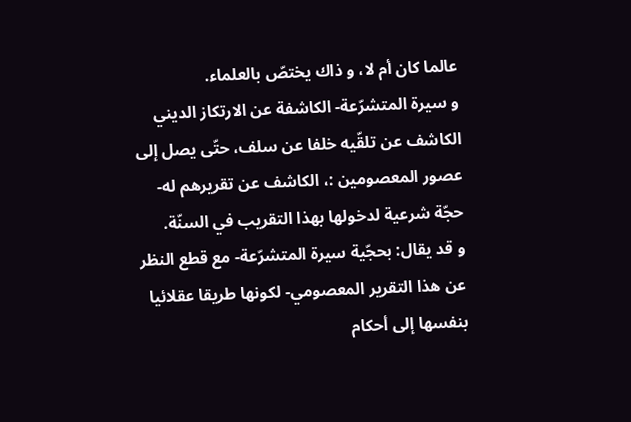عالما كان أم لا، و ذاك يختصّ بالعلماء.
و سيرة المتشرّعة- الكاشفة عن الارتكاز الديني الكاشف عن تلقّيه خلفا عن سلف، حتّى يصل إلى عصور المعصومين :، الكاشف عن تقريرهم له- حجّة شرعية لدخولها بهذا التقريب في السنّة.
و قد يقال: بحجّية سيرة المتشرّعة- مع قطع النظر عن هذا التقرير المعصومي- لكونها طريقا عقلائيا بنفسها إلى أحكام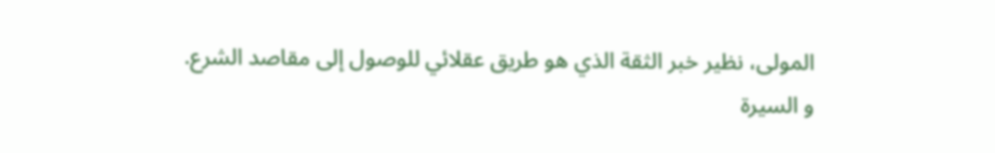المولى، نظير خبر الثقة الذي هو طريق عقلائي للوصول إلى مقاصد الشرع.
و السيرة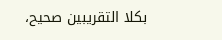بكلا التقريبين صحيح،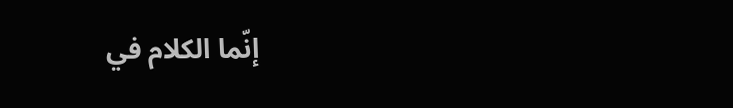إنّما الكلام في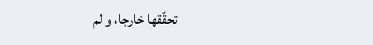تحقّقها خارجا، و لم